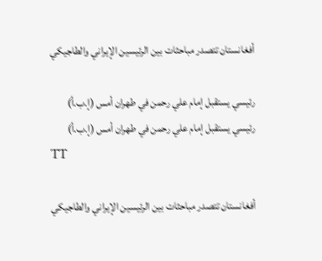أفغانستان تتصدر مباحثات بين الرئيسين الإيراني والطاجيكي

رئيسي يستقبل إمام علي رحمن في طهران أمس (إ.ب.أ)
رئيسي يستقبل إمام علي رحمن في طهران أمس (إ.ب.أ)
TT

أفغانستان تتصدر مباحثات بين الرئيسين الإيراني والطاجيكي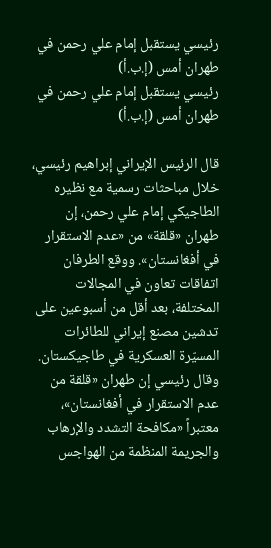رئيسي يستقبل إمام علي رحمن في طهران أمس (إ.ب.أ)
رئيسي يستقبل إمام علي رحمن في طهران أمس (إ.ب.أ)

قال الرئيس الإيراني إبراهيم رئيسي، خلال مباحثات رسمية مع نظيره الطاجيكي إمام علي رحمن، إن طهران «قلقة» من «عدم الاستقرار في أفغانستان». ووقع الطرفان اتفاقات تعاون في المجالات المختلفة، بعد أقل من أسبوعين على تدشين مصنع إيراني للطائرات المسيّرة العسكرية في طاجيكستان.
وقال رئيسي إن طهران «قلقة من عدم الاستقرار في أفغانستان»، معتبراً «مكافحة التشدد والإرهاب والجريمة المنظمة من الهواجس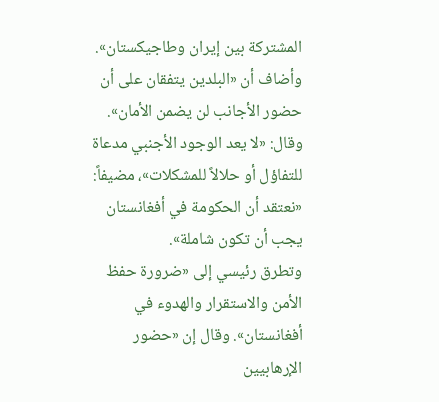المشتركة بين إيران وطاجيكستان». وأضاف أن «البلدين يتفقان على أن حضور الأجانب لن يضمن الأمان». وقال: «لا يعد الوجود الأجنبي مدعاة للتفاؤل أو حلالاً للمشكلات»، مضيفاً: «نعتقد أن الحكومة في أفغانستان يجب أن تكون شاملة».
وتطرق رئيسي إلى «ضرورة حفظ الأمن والاستقرار والهدوء في أفغانستان». وقال إن «حضور الإرهابيين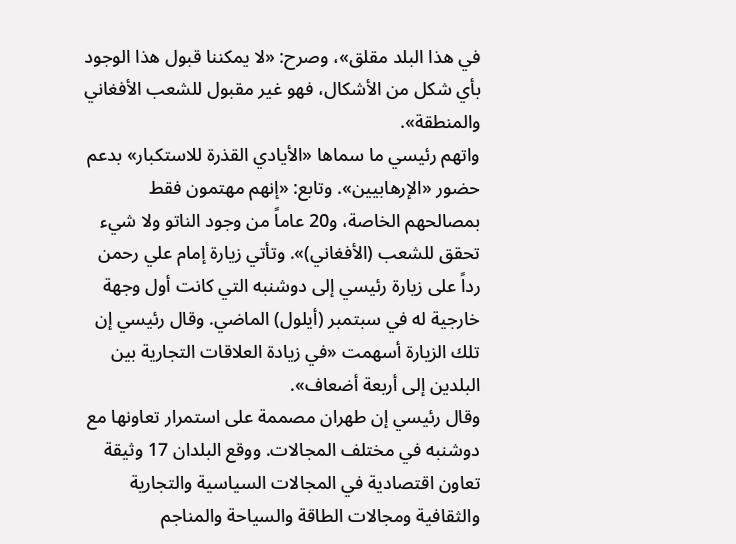في هذا البلد مقلق»، وصرح: «لا يمكننا قبول هذا الوجود بأي شكل من الأشكال، فهو غير مقبول للشعب الأفغاني والمنطقة».
واتهم رئيسي ما سماها «الأيادي القذرة للاستكبار» بدعم حضور «الإرهابيين». وتابع: «إنهم مهتمون فقط بمصالحهم الخاصة، و20 عاماً من وجود الناتو ولا شيء تحقق للشعب (الأفغاني)». وتأتي زيارة إمام علي رحمن رداً على زيارة رئيسي إلى دوشنبه التي كانت أول وجهة خارجية له في سبتمبر (أيلول) الماضي. وقال رئيسي إن تلك الزيارة أسهمت «في زيادة العلاقات التجارية بين البلدين إلى أربعة أضعاف».
وقال رئيسي إن طهران مصممة على استمرار تعاونها مع دوشنبه في مختلف المجالات. ووقع البلدان 17 وثيقة تعاون اقتصادية في المجالات السياسية والتجارية والثقافية ومجالات الطاقة والسياحة والمناجم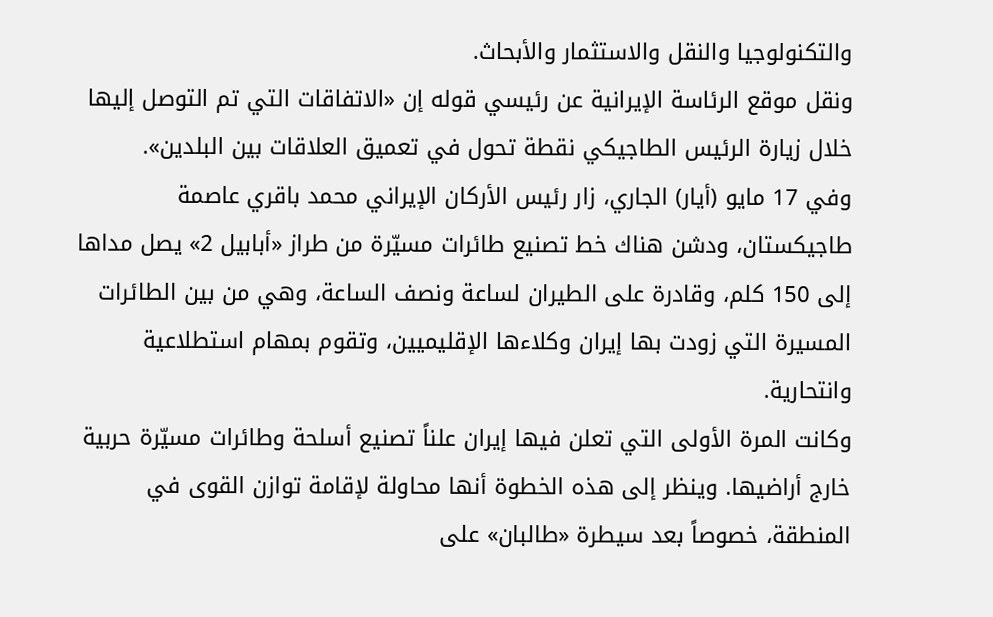والتكنولوجيا والنقل والاستثمار والأبحاث.
ونقل موقع الرئاسة الإيرانية عن رئيسي قوله إن «الاتفاقات التي تم التوصل إليها خلال زيارة الرئيس الطاجيكي نقطة تحول في تعميق العلاقات بين البلدين».
وفي 17 مايو (أيار) الجاري، زار رئيس الأركان الإيراني محمد باقري عاصمة طاجيكستان، ودشن هناك خط تصنيع طائرات مسيّرة من طراز «أبابيل 2» يصل مداها إلى 150 كلم، وقادرة على الطيران لساعة ونصف الساعة، وهي من بين الطائرات المسيرة التي زودت بها إيران وكلاءها الإقليميين، وتقوم بمهام استطلاعية وانتحارية.
وكانت المرة الأولى التي تعلن فيها إيران علناً تصنيع أسلحة وطائرات مسيّرة حربية خارج أراضيها. وينظر إلى هذه الخطوة أنها محاولة لإقامة توازن القوى في المنطقة، خصوصاً بعد سيطرة «طالبان» على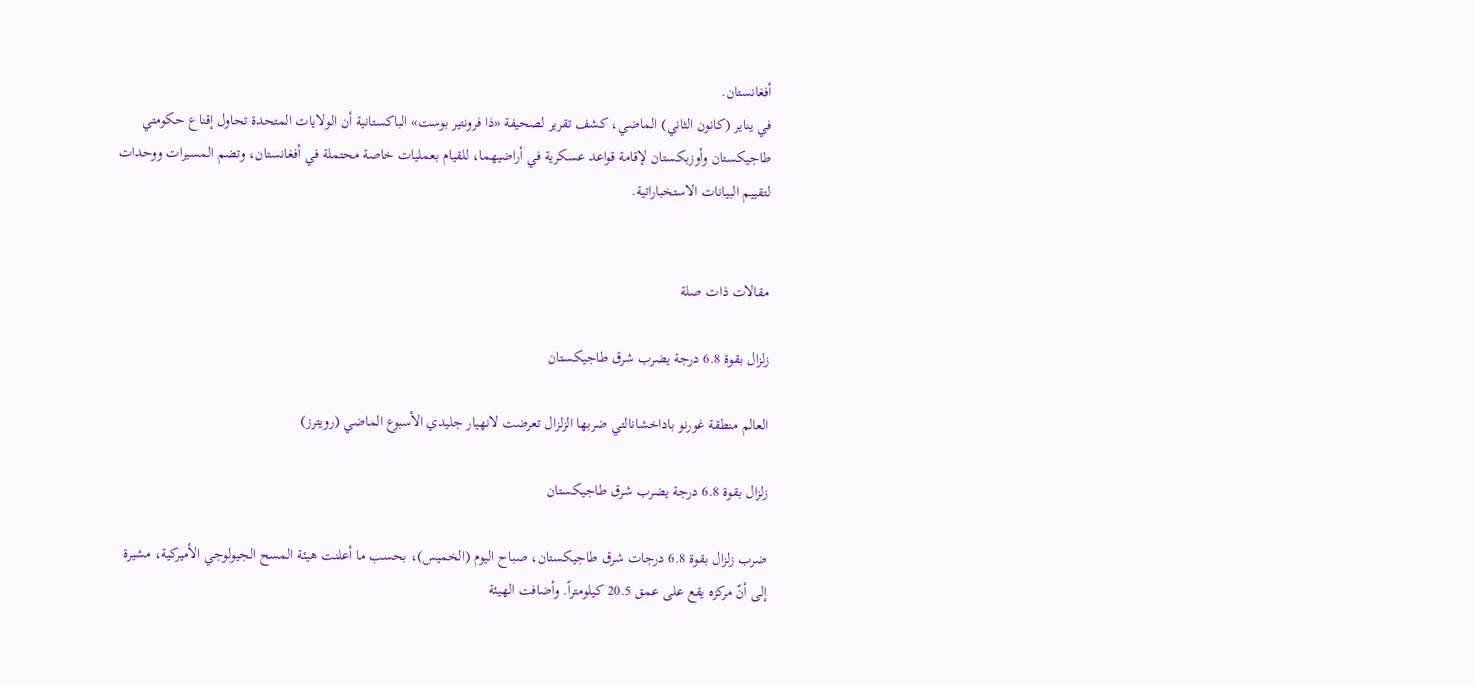أفغانستان.
في يناير (كانون الثاني) الماضي، كشف تقرير لصحيفة «ذا فرونتير بوست» الباكستانية أن الولايات المتحدة تحاول إقناع حكومتي طاجيكستان وأوزبكستان لإقامة قواعد عسكرية في أراضيهما، للقيام بعمليات خاصة محتملة في أفغانستان، وتضم المسيرات ووحدات لتقييم البيانات الاستخباراتية.


مقالات ذات صلة

زلزال بقوة 6.8 درجة يضرب شرق طاجيكستان

العالم منطقة غورنو باداخشانالتي ضربها الزلزال تعرضت لانهيار جليدي الأسبوع الماضي (رويترز)

زلزال بقوة 6.8 درجة يضرب شرق طاجيكستان

ضرب زلزال بقوة 6.8 درجات شرق طاجيكستان، صباح اليوم (الخميس)، بحسب ما أعلنت هيئة المسح الجيولوجي الأميركية، مشيرة إلى أنّ مركزه يقع على عمق 20.5 كيلومتراً. وأضافت الهيئة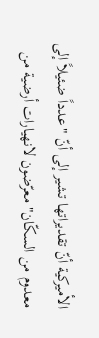الأميركية أنّ تقديراتها تشير إلى أنّ "عدداً ضئيلاً إلى معدوم من السكّان" معرّضون لانهيارات أرضية من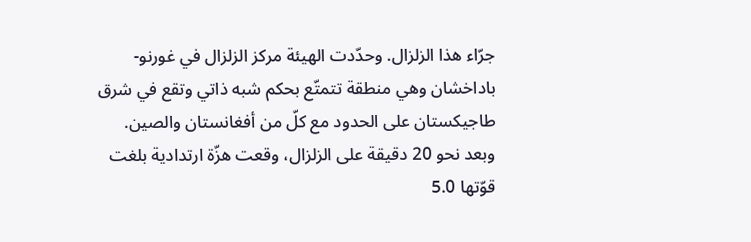جرّاء هذا الزلزال. وحدّدت الهيئة مركز الزلزال في غورنو-باداخشان وهي منطقة تتمتّع بحكم شبه ذاتي وتقع في شرق طاجيكستان على الحدود مع كلّ من أفغانستان والصين. وبعد نحو 20 دقيقة على الزلزال، وقعت هزّة ارتدادية بلغت قوّتها 5.0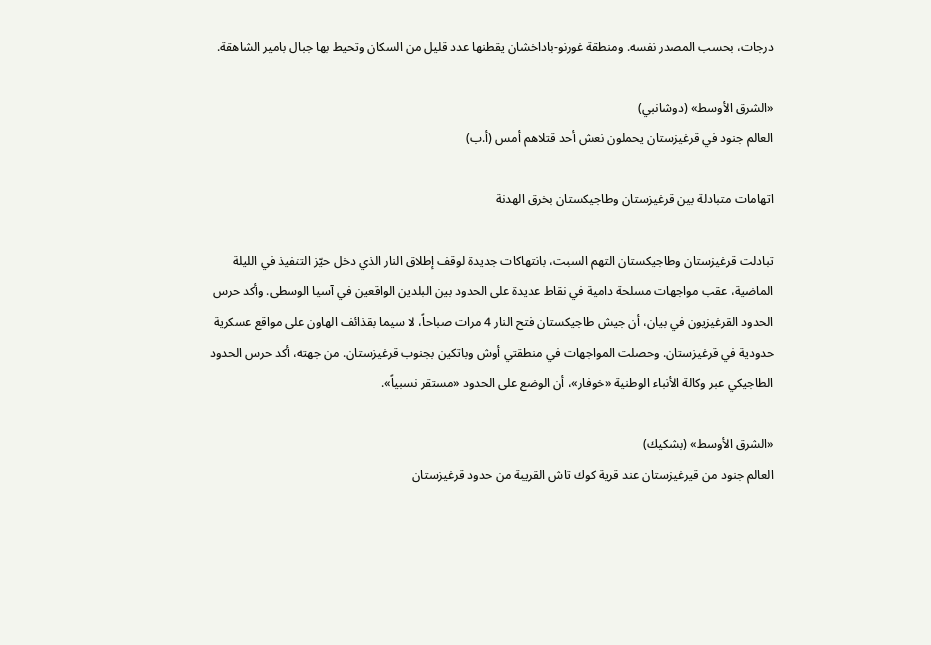درجات، بحسب المصدر نفسه. ومنطقة غورنو-باداخشان يقطنها عدد قليل من السكان وتحيط بها جبال بامير الشاهقة.

«الشرق الأوسط» (دوشانبي)
العالم جنود في قرغيزستان يحملون نعش أحد قتلاهم أمس (أ.ب)

اتهامات متبادلة بين قرغيزستان وطاجيكستان بخرق الهدنة

تبادلت قرغيزستان وطاجيكستان التهم السبت، بانتهاكات جديدة لوقف إطلاق النار الذي دخل حيّز التنفيذ في الليلة الماضية، عقب مواجهات مسلحة دامية في نقاط عديدة على الحدود بين البلدين الواقعين في آسيا الوسطى. وأكد حرس الحدود القرغيزيون في بيان، أن جيش طاجيكستان فتح النار 4 مرات صباحاً، لا سيما بقذائف الهاون على مواقع عسكرية حدودية في قرغيزستان. وحصلت المواجهات في منطقتي أوش وباتكين بجنوب قرغيزستان. من جهته، أكد حرس الحدود الطاجيكي عبر وكالة الأنباء الوطنية «خوفار»، أن الوضع على الحدود «مستقر نسبياً».

«الشرق الأوسط» (بشكيك)
العالم جنود من قيرغيزستان عند قرية كوك تاش القريبة من حدود قرغيزستان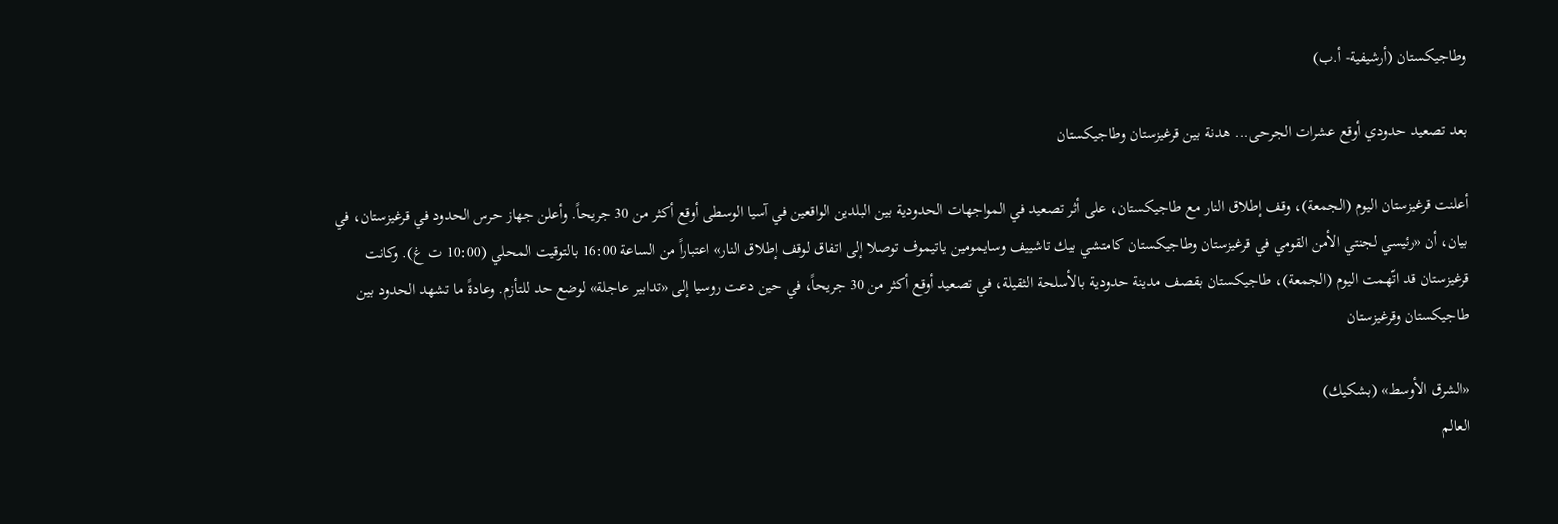وطاجيكستان (أرشيفية- أ.ب)

بعد تصعيد حدودي أوقع عشرات الجرحى... هدنة بين قرغيزستان وطاجيكستان

أعلنت قرغيزستان اليوم (الجمعة)، وقف إطلاق النار مع طاجيكستان، على أثر تصعيد في المواجهات الحدودية بين البلدين الواقعين في آسيا الوسطى أوقع أكثر من 30 جريحاً. وأعلن جهاز حرس الحدود في قرغيزستان، في بيان، أن «رئيسي لجنتي الأمن القومي في قرغيزستان وطاجيكستان كامتشي بيك تاشييف وسايمومين ياتيموف توصلا إلى اتفاق لوقف إطلاق النار» اعتباراً من الساعة 16:00 بالتوقيت المحلي (10:00 ت غ). وكانت قرغيزستان قد اتّهمت اليوم (الجمعة)، طاجيكستان بقصف مدينة حدودية بالأسلحة الثقيلة، في تصعيد أوقع أكثر من 30 جريحاً، في حين دعت روسيا إلى «تدابير عاجلة» لوضع حد للتأزم. وعادةً ما تشهد الحدود بين طاجيكستان وقرغيزستان

«الشرق الأوسط» (بشكيك)
العالم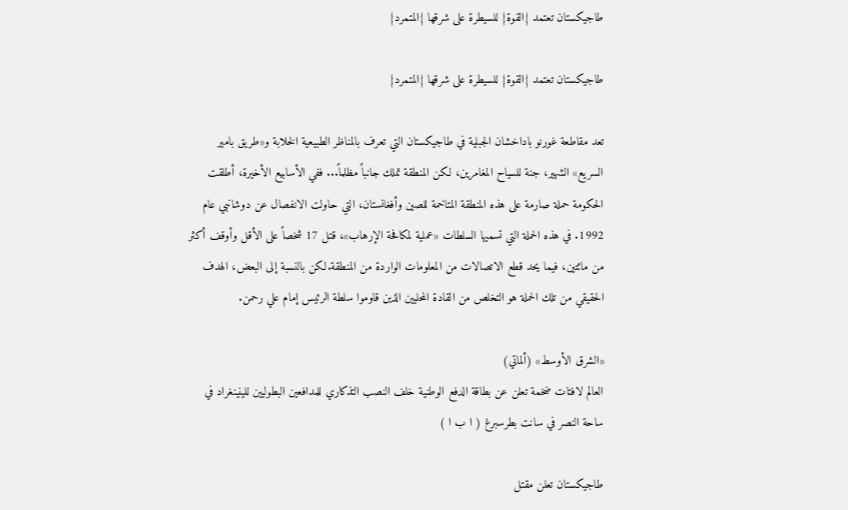طاجيكستان تعتمد {القوة} للسيطرة على شرقها {المتمرد}

طاجيكستان تعتمد {القوة} للسيطرة على شرقها {المتمرد}

تعد مقاطعة غورنو باداخشان الجبلية في طاجيكستان التي تعرف بالمناظر الطبيعية الخلابة و«طريق بامير السريع» الشهير، جنة للسياح المغامرين، لكن المنطقة تملك جانباً مظلماً... ففي الأسابيع الأخيرة، أطلقت الحكومة حملة صارمة على هذه المنطقة المتاخمة للصين وأفغانستان، التي حاولت الانفصال عن دوشانبي عام 1992. في هذه الحملة التي تسميها السلطات «عملية لمكافحة الإرهاب»، قتل 17 شخصاً على الأقل وأوقف أكثر من مائتين، فيما يحد قطع الاتصالات من المعلومات الواردة من المنطقة.لكن بالنسبة إلى البعض، الهدف الحقيقي من تلك الحملة هو التخلص من القادة المحليين الذين قاوموا سلطة الرئيس إمام علي رحمن.

«الشرق الأوسط» (ألماتي)
العالم لافتات ضخمة تعلن عن بطاقة الدفع الوطنية خلف النصب التذكاري للمدافعين البطوليين للينينغراد في ساحة النصر في سانت بطرسبرغ ( ا ب ا )

طاجيكستان تعلن مقتل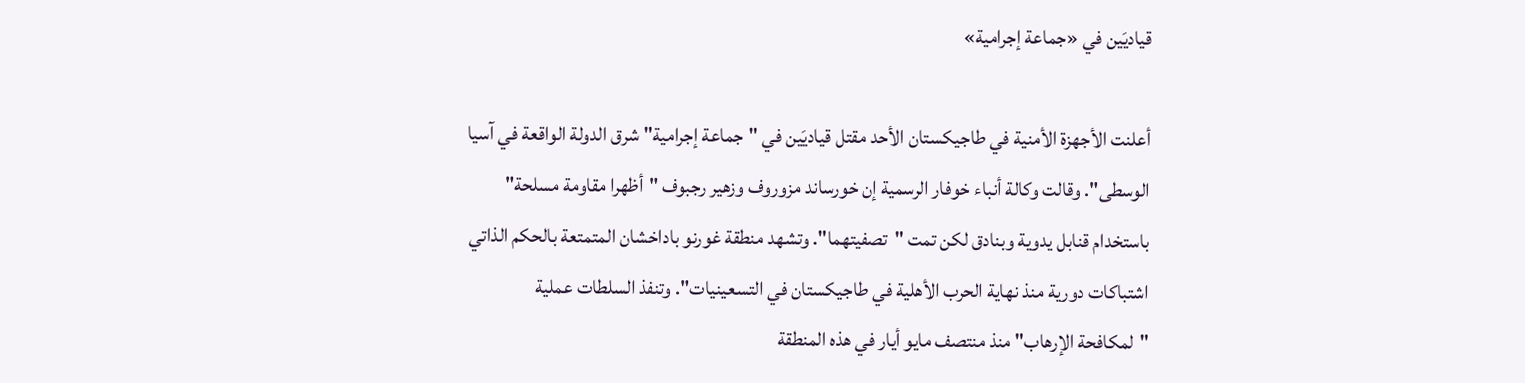قياديَين في «جماعة إجرامية»

أعلنت الأجهزة الأمنية في طاجيكستان الأحد مقتل قياديَين في "جماعة إجرامية" شرق الدولة الواقعة في آسيا الوسطى". وقالت وكالة أنباء خوفار الرسمية إن خورساند مزوروف وزهير رجبوف "أظهرا مقاومة مسلحة" باستخدام قنابل يدوية وبنادق لكن تمت "تصفيتهما". وتشهد منطقة غورنو باداخشان المتمتعة بالحكم الذاتي اشتباكات دورية منذ نهاية الحرب الأهلية في طاجيكستان في التسعينيات". وتنفذ السلطات عملية "لمكافحة الإرهاب" منذ منتصف مايو أيار في هذه المنطقة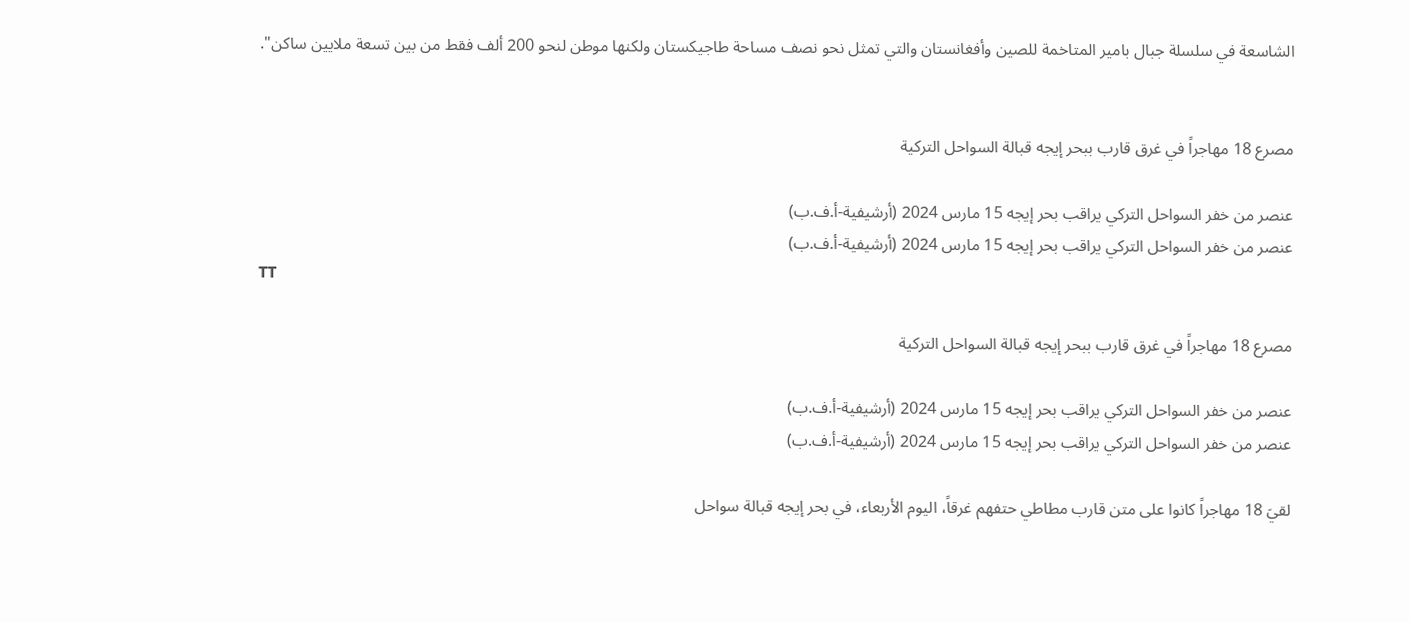الشاسعة في سلسلة جبال بامير المتاخمة للصين وأفغانستان والتي تمثل نحو نصف مساحة طاجيكستان ولكنها موطن لنحو 200 ألف فقط من بين تسعة ملايين ساكن".


مصرع 18 مهاجراً في غرق قارب ببحر إيجه قبالة السواحل التركية

عنصر من خفر السواحل التركي يراقب بحر إيجه 15 مارس 2024 (أرشيفية-أ.ف.ب)
عنصر من خفر السواحل التركي يراقب بحر إيجه 15 مارس 2024 (أرشيفية-أ.ف.ب)
TT

مصرع 18 مهاجراً في غرق قارب ببحر إيجه قبالة السواحل التركية

عنصر من خفر السواحل التركي يراقب بحر إيجه 15 مارس 2024 (أرشيفية-أ.ف.ب)
عنصر من خفر السواحل التركي يراقب بحر إيجه 15 مارس 2024 (أرشيفية-أ.ف.ب)

لقيَ 18 مهاجراً كانوا على متن قارب مطاطي حتفهم غرقاً، اليوم الأربعاء، في بحر إيجه قبالة سواحل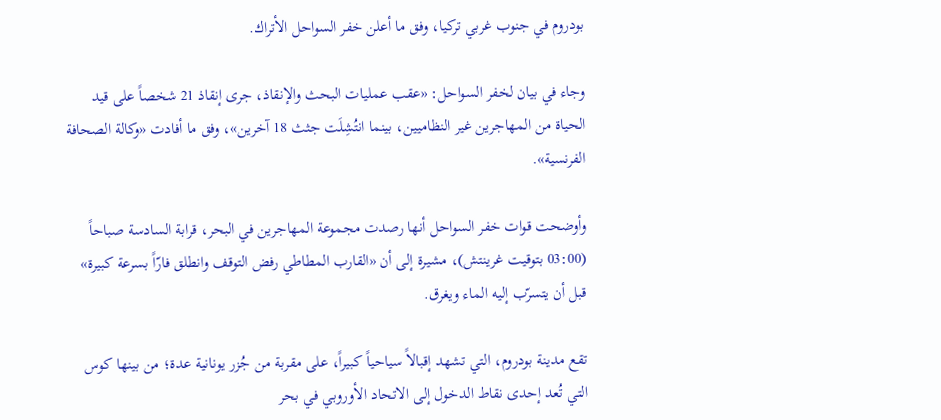بودروم في جنوب غربي تركيا، وفق ما أعلن خفر السواحل الأتراك.

وجاء في بيان لخفر السواحل: «عقب عمليات البحث والإنقاذ، جرى إنقاذ 21 شخصاً على قيد الحياة من المهاجرين غير النظاميين، بينما انتُشِلَت جثث 18 آخرين»، وفق ما أفادت «وكالة الصحافة الفرنسية».

وأوضحت قوات خفر السواحل أنها رصدت مجموعة المهاجرين في البحر، قرابة السادسة صباحاً (03:00 بتوقيت غرينتش)، مشيرة إلى أن «القارب المطاطي رفض التوقف وانطلق فارّاً بسرعة كبيرة» قبل أن يتسرّب إليه الماء ويغرق.

تقع مدينة بودروم، التي تشهد إقبالاً سياحياً كبيراً، على مقربة من جُزر يونانية عدة؛ من بينها كوس التي تُعد إحدى نقاط الدخول إلى الاتحاد الأوروبي في بحر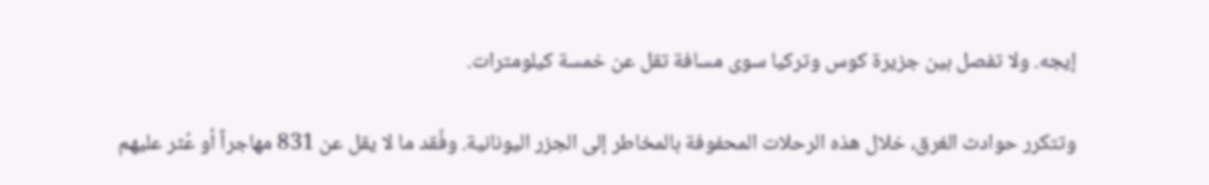إيجه. ولا تفصل بين جزيرة كوس وتركيا سوى مسافة تقل عن خمسة كيلومترات.

وتتكرر حوادث الغرق، خلال هذه الرحلات المحفوفة بالمخاطر إلى الجزر اليونانية. وفُقد ما لا يقل عن 831 مهاجراً أو عُثر عليهم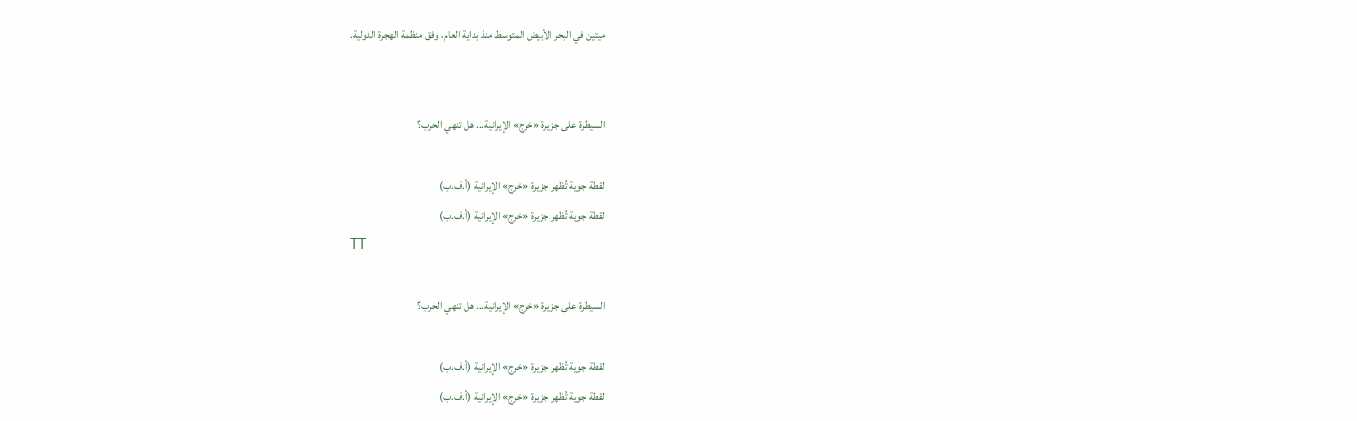ميتين في البحر الأبيض المتوسط منذ بداية العام، وفق منظمة الهجرة الدولية.


السيطرة على جزيرة «خرج» الإيرانية... هل تنهي الحرب؟

لقطة جوية تُظهر جزيرة «خرج» الإيرانية (أ.ف.ب)
لقطة جوية تُظهر جزيرة «خرج» الإيرانية (أ.ف.ب)
TT

السيطرة على جزيرة «خرج» الإيرانية... هل تنهي الحرب؟

لقطة جوية تُظهر جزيرة «خرج» الإيرانية (أ.ف.ب)
لقطة جوية تُظهر جزيرة «خرج» الإيرانية (أ.ف.ب)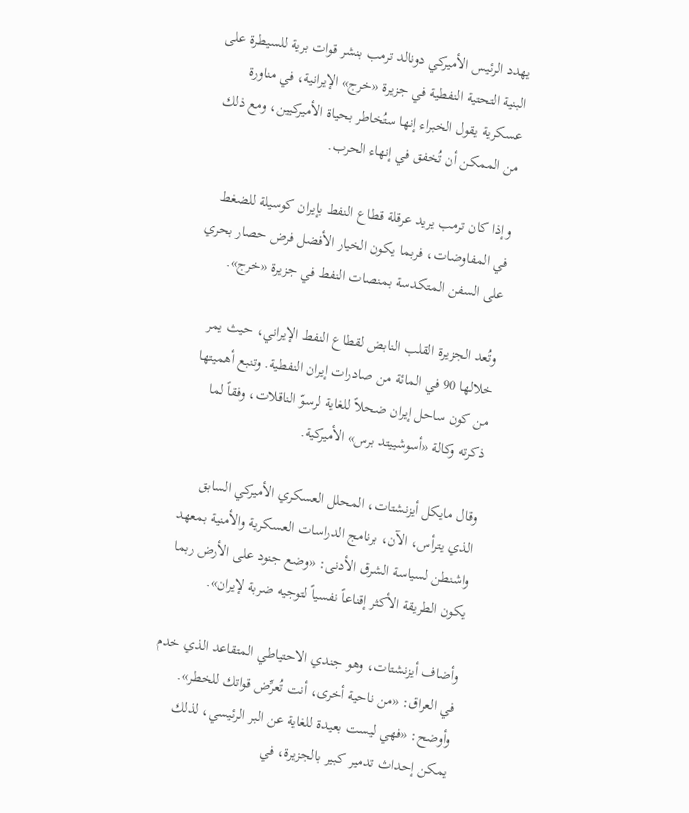يهدد الرئيس الأميركي دونالد ترمب بنشر قوات برية للسيطرة على البنية التحتية النفطية في جزيرة «خرج» الإيرانية، في مناورة عسكرية يقول الخبراء إنها ستُخاطر بحياة الأميركيين، ومع ذلك من الممكن أن تُخفق في إنهاء الحرب.

وإذا كان ترمب يريد عرقلة قطاع النفط بإيران كوسيلة للضغط في المفاوضات، فربما يكون الخيار الأفضل فرض حصار بحري على السفن المتكدسة بمنصات النفط في جزيرة «خرج».

وتُعد الجزيرة القلب النابض لقطاع النفط الإيراني، حيث يمر خلالها 90 في المائة من صادرات إيران النفطية. وتنبع أهميتها من كون ساحل إيران ضحلاً للغاية لرسوّ الناقلات، وفقاً لما ذكرته وكالة «أسوشييتد برس» الأميركية.

وقال مايكل أيزنشتات، المحلل العسكري الأميركي السابق الذي يترأس، الآن، برنامج الدراسات العسكرية والأمنية بمعهد واشنطن لسياسة الشرق الأدنى: «وضع جنود على الأرض ربما يكون الطريقة الأكثر إقناعاً نفسياً لتوجيه ضربة لإيران».

وأضاف أيزنشتات، وهو جندي الاحتياطي المتقاعد الذي خدم في العراق: «من ناحية أخرى، أنت تُعرِّض قواتك للخطر». وأوضح: «فهي ليست بعيدة للغاية عن البر الرئيسي، لذلك يمكن إحداث تدمير كبير بالجزيرة، في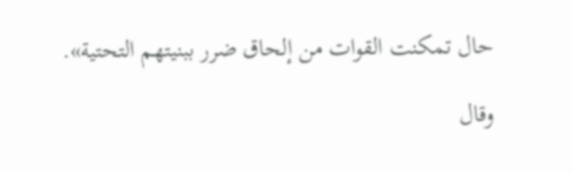حال تمكنت القوات من إلحاق ضرر ببنيتهم التحتية».

وقال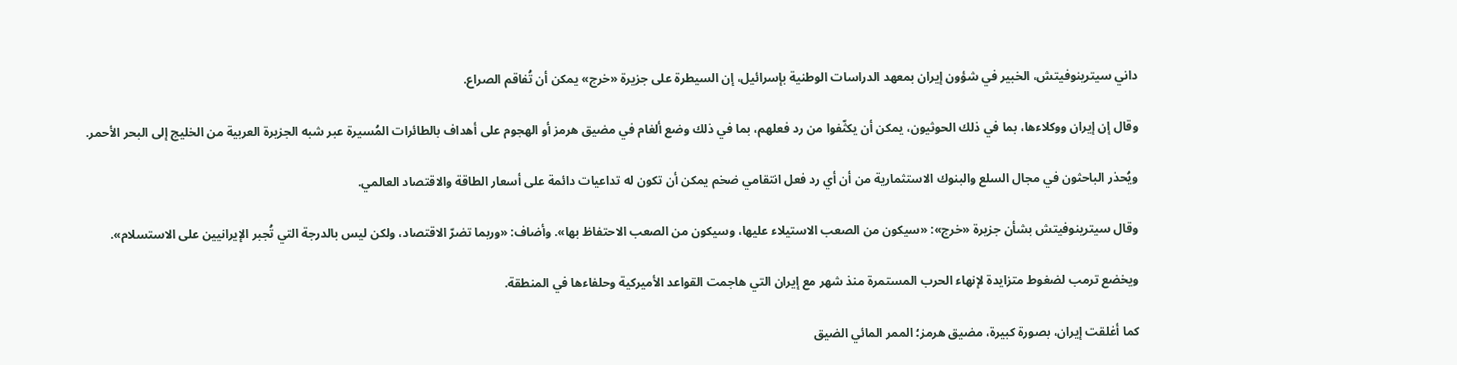داني سيترينوفيتش، الخبير في شؤون إيران بمعهد الدراسات الوطنية بإسرائيل، إن السيطرة على جزيرة «خرج» يمكن أن تُفاقم الصراع.

وقال إن إيران ووكلاءها، بما في ذلك الحوثيون، يمكن أن يكثّفوا من رد فعلهم، بما في ذلك وضع ألغام في مضيق هرمز أو الهجوم على أهداف بالطائرات المُسيرة عبر شبه الجزيرة العربية من الخليج إلى البحر الأحمر.

ويُحذر الباحثون في مجال السلع والبنوك الاستثمارية من أن أي رد فعل انتقامي ضخم يمكن أن تكون له تداعيات دائمة على أسعار الطاقة والاقتصاد العالمي.

وقال سيترينوفيتش بشأن جزيرة «خرج»: «سيكون من الصعب الاستيلاء عليها، وسيكون من الصعب الاحتفاظ بها». وأضاف: «وربما تضرّ الاقتصاد، ولكن ليس بالدرجة التي تُجبر الإيرانيين على الاستسلام».

ويخضع ترمب لضغوط متزايدة لإنهاء الحرب المستمرة منذ شهر مع إيران التي هاجمت القواعد الأميركية وحلفاءها في المنطقة.

كما أغلقت إيران، بصورة كبيرة، مضيق هرمز؛ الممر المائي الضيق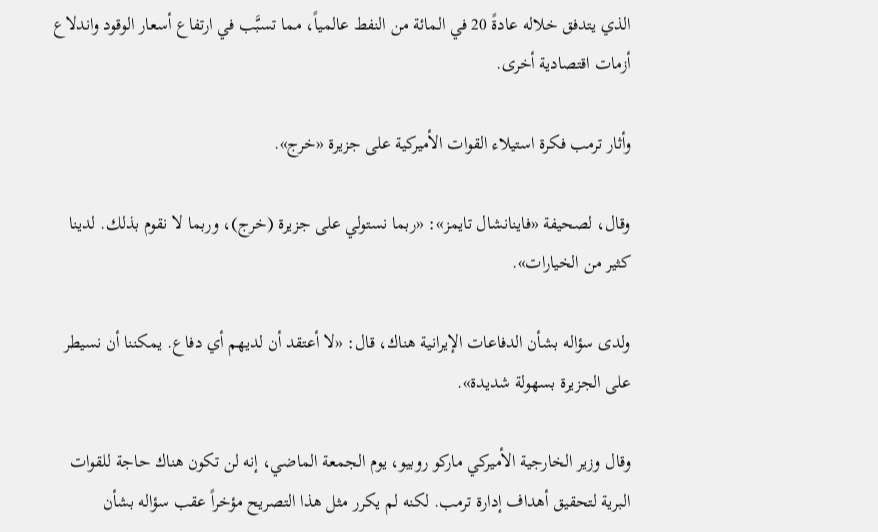الذي يتدفق خلاله عادةً 20 في المائة من النفط عالمياً، مما تسبَّب في ارتفاع أسعار الوقود واندلاع أزمات اقتصادية أخرى.

وأثار ترمب فكرة استيلاء القوات الأميركية على جزيرة «خرج».

وقال، لصحيفة «فاينانشال تايمز»: «ربما نستولي على جزيرة (خرج)، وربما لا نقوم بذلك. لدينا كثير من الخيارات».

ولدى سؤاله بشأن الدفاعات الإيرانية هناك، قال: «لا أعتقد أن لديهم أي دفاع. يمكننا أن نسيطر على الجزيرة بسهولة شديدة».

وقال وزير الخارجية الأميركي ماركو روبيو، يوم الجمعة الماضي، إنه لن تكون هناك حاجة للقوات البرية لتحقيق أهداف إدارة ترمب. لكنه لم يكرر مثل هذا التصريح مؤخراً عقب سؤاله بشأن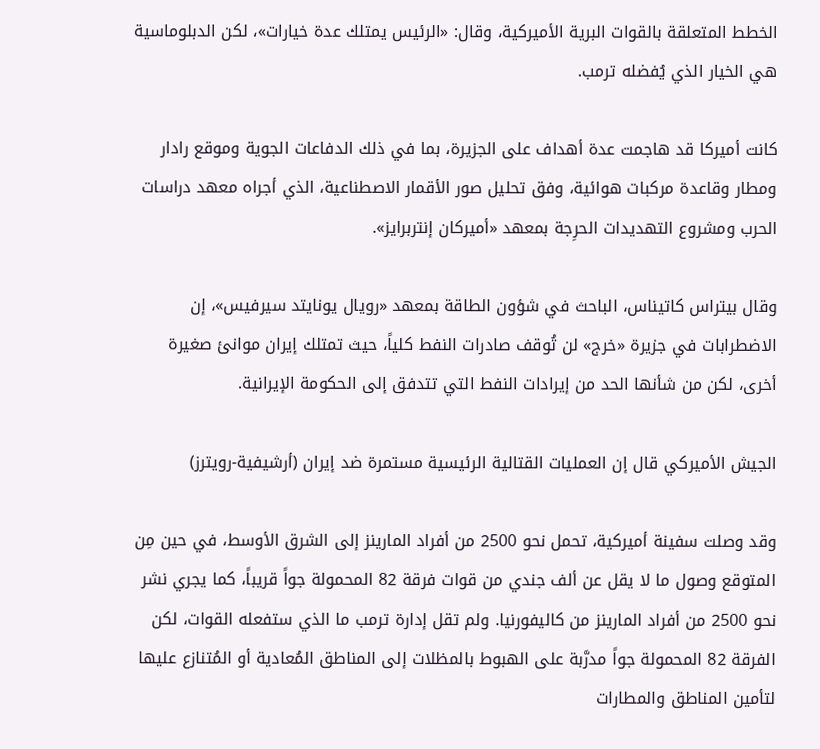الخطط المتعلقة بالقوات البرية الأميركية، وقال: «الرئيس يمتلك عدة خيارات»، لكن الدبلوماسية هي الخيار الذي يُفضله ترمب.

كانت أميركا قد هاجمت عدة أهداف على الجزيرة، بما في ذلك الدفاعات الجوية وموقع رادار ومطار وقاعدة مركبات هوائية، وفق تحليل صور الأقمار الاصطناعية، الذي أجراه معهد دراسات الحرب ومشروع التهديدات الحرِجة بمعهد «أميركان إنتربرايز».

وقال بيتراس كاتيناس، الباحث في شؤون الطاقة بمعهد «رويال يونايتد سيرفيس»، إن الاضطرابات في جزيرة «خرج» لن تُوقف صادرات النفط كلياً، حيث تمتلك إيران موانئ صغيرة أخرى، لكن من شأنها الحد من إيرادات النفط التي تتدفق إلى الحكومة الإيرانية.

الجيش الأميركي قال إن العمليات القتالية الرئيسية مستمرة ضد إيران (أرشيفية-رويترز)

وقد وصلت سفينة أميركية، تحمل نحو 2500 من أفراد المارينز إلى الشرق الأوسط، في حين مِن المتوقع وصول ما لا يقل عن ألف جندي من قوات فرقة 82 المحمولة جواً قريباً، كما يجري نشر نحو 2500 من أفراد المارينز من كاليفورنيا. ولم تقل إدارة ترمب ما الذي ستفعله القوات، لكن الفرقة 82 المحمولة جواً مدرَّبة على الهبوط بالمظلات إلى المناطق المُعادية أو المُتنازع عليها لتأمين المناطق والمطارات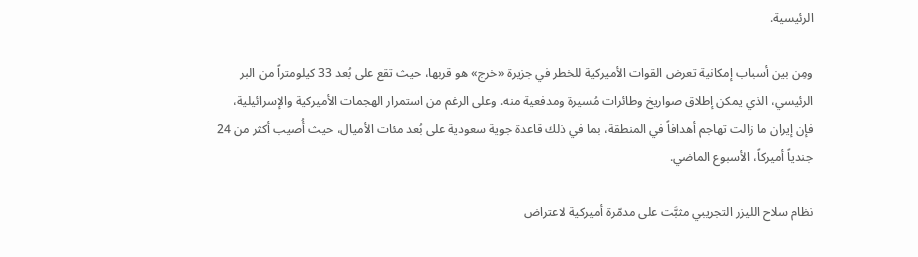الرئيسية.

ومِن بين أسباب إمكانية تعرض القوات الأميركية للخطر في جزيرة «خرج» هو قربها، حيث تقع على بُعد 33 كيلومتراً من البر الرئيسي، الذي يمكن إطلاق صواريخ وطائرات مُسيرة ومدفعية منه. وعلى الرغم من استمرار الهجمات الأميركية والإسرائيلية، فإن إيران ما زالت تهاجم أهدافاً في المنطقة، بما في ذلك قاعدة جوية سعودية على بُعد مئات الأميال، حيث أُصيب أكثر من 24 جندياً أميركاً، الأسبوع الماضي.

نظام سلاح الليزر التجريبي مثبَّت على مدمّرة أميركية لاعتراض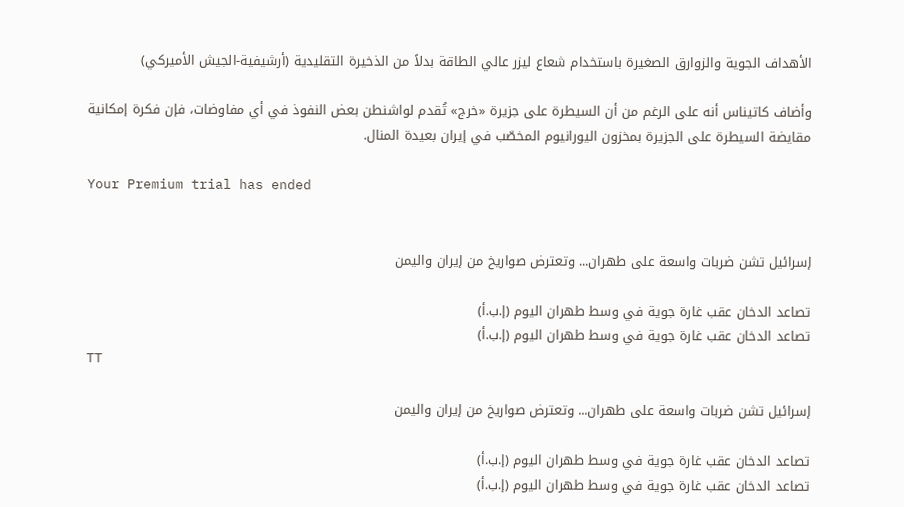الأهداف الجوية والزوارق الصغيرة باستخدام شعاع ليزر عالي الطاقة بدلاً من الذخيرة التقليدية (أرشيفية-الجيش الأميركي)

وأضاف كاتيناس أنه على الرغم من أن السيطرة على جزيرة «خرج» تُقدم لواشنطن بعض النفوذ في أي مفاوضات، فإن فكرة إمكانية مقايضة السيطرة على الجزيرة بمخزون اليورانيوم المخصّب في إيران بعيدة المنال.

Your Premium trial has ended


إسرائيل تشن ضربات واسعة على طهران... وتعترض صواريخ من إيران واليمن

تصاعد الدخان عقب غارة جوية في وسط طهران اليوم (إ.ب.أ)
تصاعد الدخان عقب غارة جوية في وسط طهران اليوم (إ.ب.أ)
TT

إسرائيل تشن ضربات واسعة على طهران... وتعترض صواريخ من إيران واليمن

تصاعد الدخان عقب غارة جوية في وسط طهران اليوم (إ.ب.أ)
تصاعد الدخان عقب غارة جوية في وسط طهران اليوم (إ.ب.أ)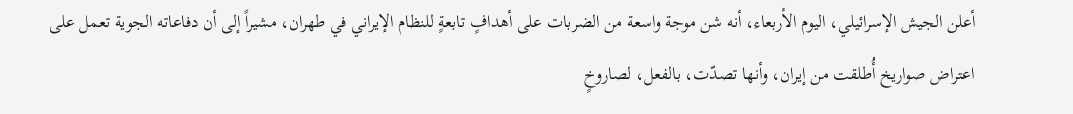أعلن الجيش الإسرائيلي، اليوم الأربعاء، أنه شن موجة واسعة من الضربات على أهدافٍ تابعةٍ للنظام الإيراني في طهران، مشيراً إلى أن دفاعاته الجوية تعمل على اعتراض صواريخ أُطلقت من إيران، وأنها تصدّت، بالفعل، لصاروخٍ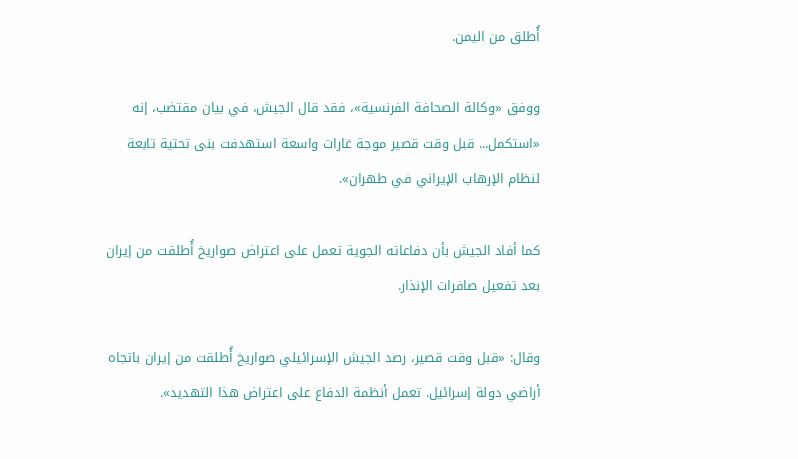أُطلق من اليمن.

ووفق «وكالة الصحافة الفرنسية»، فقد قال الجيش، في بيان مقتضب، إنه «استكمل... قبل وقت قصير موجة غارات واسعة استهدفت بنى تحتية تابعة لنظام الإرهاب الإيراني في طهران».

كما أفاد الجيش بأن دفاعاته الجوية تعمل على اعتراض صواريخ أُطلقت من إيران بعد تفعيل صافرات الإنذار.

وقال: «قبل وقت قصير، رصد الجيش الإسرائيلي صواريخ أُطلقت من إيران باتجاه أراضي دولة إسرائيل. تعمل أنظمة الدفاع على اعتراض هذا التهديد».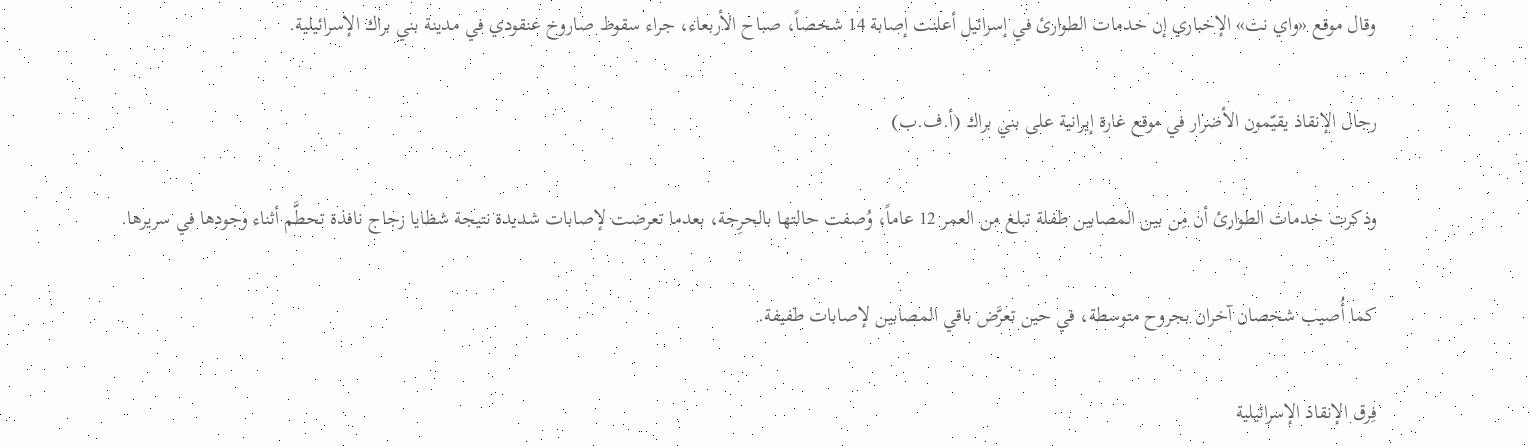وقال موقع «واي نت» الإخباري إن خدمات الطوارئ في إسرائيل أعلنت إصابة 14 شخصاً، صباح الأربعاء، جراء سقوط صاروخ عنقودي في مدينة بني براك الإسرائيلية.

رجال الإنقاذ يقيّمون الأضرار في موقع غارة إيرانية على بني براك (أ.ف.ب)

وذكرت خدمات الطوارئ أن مِن بين المصابين طفلة تبلغ من العمر 12 عاماً، وُصفت حالتها بالحرِجة، بعدما تعرضت لإصابات شديدة نتيجة شظايا زجاج نافذة تحطَّم أثناء وجودها في سريرها.

كما أُصيب شخصان آخران بجروح متوسطة، في حين تعرَّض باقي المصابين لإصابات طفيفة.

فِرق الإنقاذ الإسرائيلية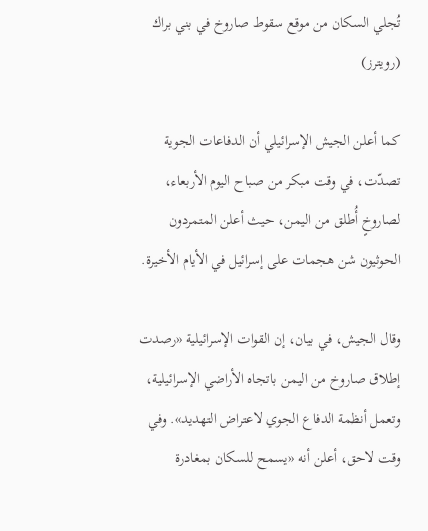تُجلي السكان من موقع سقوط صاروخ في بني براك (رويترز)

كما أعلن الجيش الإسرائيلي أن الدفاعات الجوية تصدّت، في وقت مبكر من صباح اليوم الأربعاء، لصاروخٍ أُطلق من اليمن، حيث أعلن المتمردون الحوثيون شن هجمات على إسرائيل في الأيام الأخيرة.

وقال الجيش، في بيان، إن القوات الإسرائيلية «رصدت إطلاق صاروخ من اليمن باتجاه الأراضي الإسرائيلية، وتعمل أنظمة الدفاع الجوي لاعتراض التهديد». وفي وقت لاحق، أعلن أنه «يسمح للسكان بمغادرة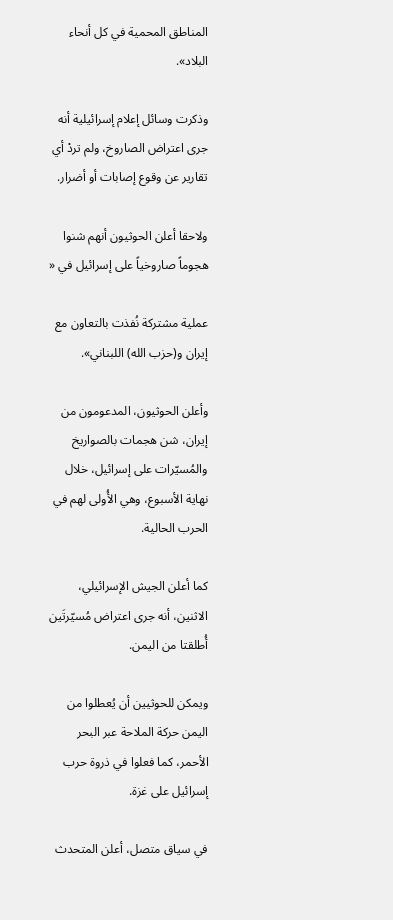المناطق المحمية في كل أنحاء البلاد».

وذكرت وسائل إعلام إسرائيلية أنه جرى اعتراض الصاروخ، ولم تردْ أي تقارير عن وقوع إصابات أو أضرار.

ولاحقا أعلن الحوثيون أنهم شنوا هجوماً صاروخياً على إسرائيل في «

عملية مشتركة نُفذت بالتعاون مع إيران و(حزب الله) اللبناني».

وأعلن الحوثيون، المدعومون من إيران، شن هجمات بالصواريخ والمُسيّرات على إسرائيل، خلال نهاية الأسبوع، وهي الأُولى لهم في الحرب الحالية.

كما أعلن الجيش الإسرائيلي، الاثنين، أنه جرى اعتراض مُسيّرتَين أُطلقتا من اليمن.

ويمكن للحوثيين أن يُعطلوا من اليمن حركة الملاحة عبر البحر الأحمر، كما فعلوا في ذروة حرب إسرائيل على غزة.

في سياق متصل، أعلن المتحدث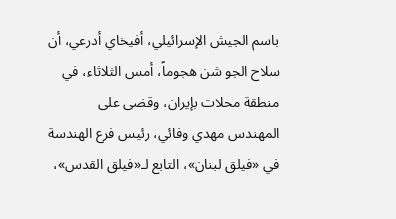باسم الجيش الإسرائيلي، أفيخاي أدرعي، أن سلاح الجو شن هجوماً، أمس الثلاثاء، في منطقة محلات بإيران، وقضى على المهندس مهدي وفائي، رئيس فرع الهندسة في «فيلق لبنان»، التابع لـ«فيلق القدس»،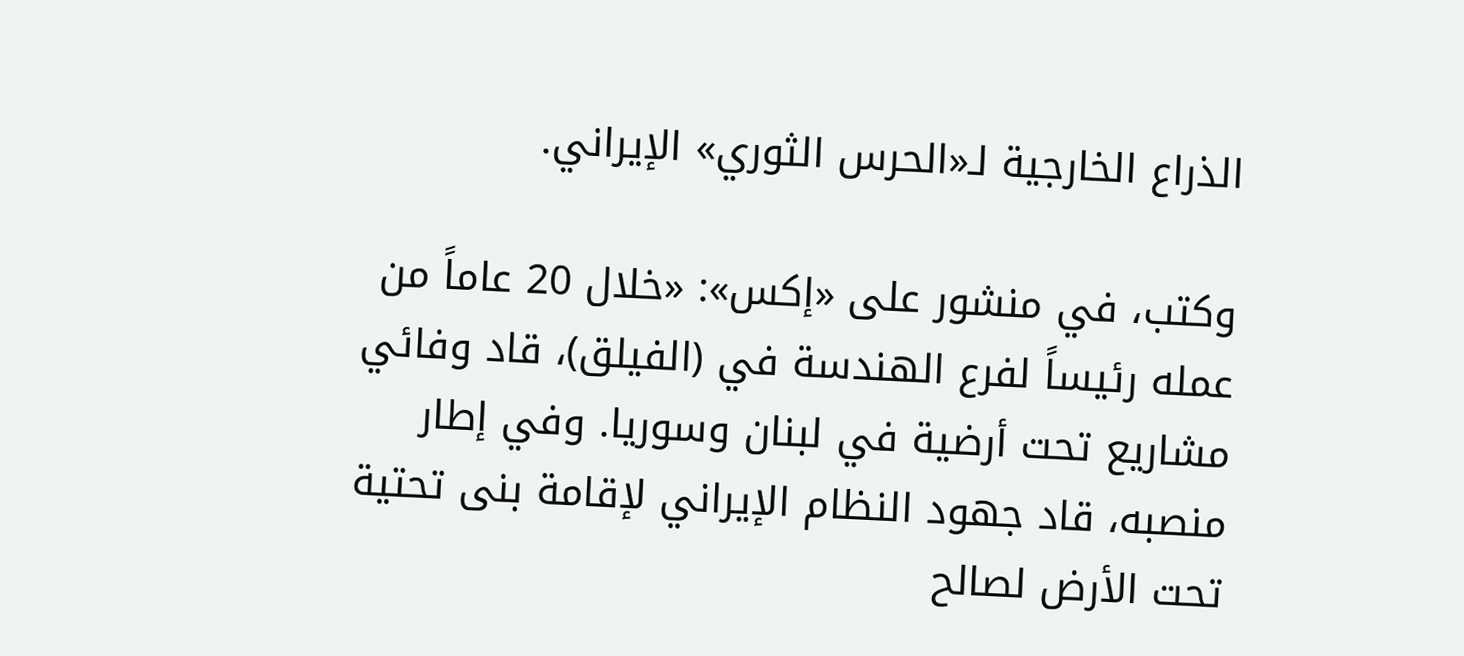الذراع الخارجية لـ«الحرس الثوري» الإيراني.

وكتب، في منشور على «إكس»: «خلال 20 عاماً من عمله رئيساً لفرع الهندسة في (الفيلق)، قاد وفائي مشاريع تحت أرضية في لبنان وسوريا. وفي إطار منصبه، قاد جهود النظام الإيراني لإقامة بنى تحتية تحت الأرض لصالح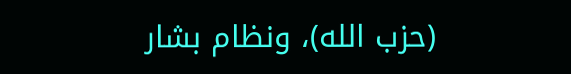(حزب الله)، ونظام بشار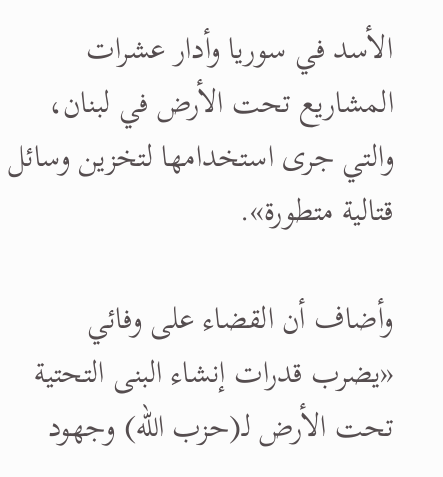الأسد في سوريا وأدار عشرات المشاريع تحت الأرض في لبنان، والتي جرى استخدامها لتخزين وسائل قتالية متطورة».

وأضاف أن القضاء على وفائي «يضرب قدرات إنشاء البنى التحتية تحت الأرض لـ(حزب الله) وجهود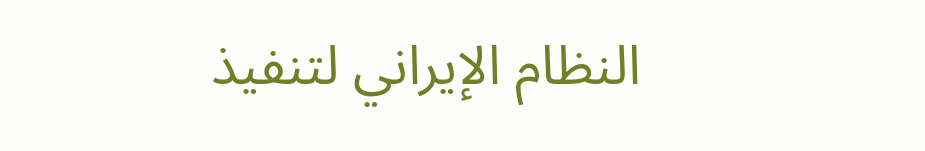النظام الإيراني لتنفيذ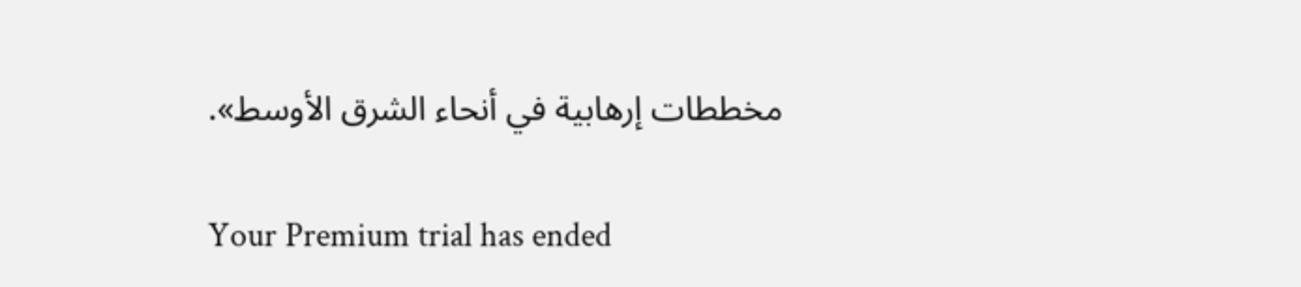مخططات إرهابية في أنحاء الشرق الأوسط».

Your Premium trial has ended